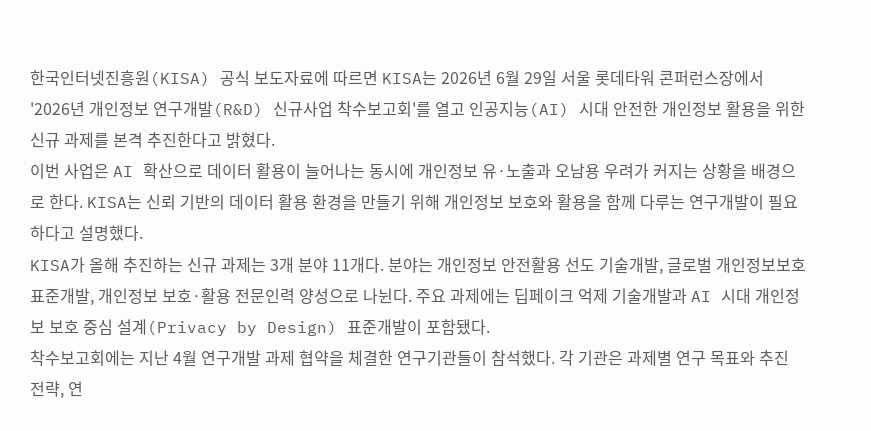한국인터넷진흥원(KISA) 공식 보도자료에 따르면 KISA는 2026년 6월 29일 서울 롯데타워 콘퍼런스장에서 '2026년 개인정보 연구개발(R&D) 신규사업 착수보고회'를 열고 인공지능(AI) 시대 안전한 개인정보 활용을 위한 신규 과제를 본격 추진한다고 밝혔다.
이번 사업은 AI 확산으로 데이터 활용이 늘어나는 동시에 개인정보 유·노출과 오남용 우려가 커지는 상황을 배경으로 한다. KISA는 신뢰 기반의 데이터 활용 환경을 만들기 위해 개인정보 보호와 활용을 함께 다루는 연구개발이 필요하다고 설명했다.
KISA가 올해 추진하는 신규 과제는 3개 분야 11개다. 분야는 개인정보 안전활용 선도 기술개발, 글로벌 개인정보보호 표준개발, 개인정보 보호·활용 전문인력 양성으로 나뉜다. 주요 과제에는 딥페이크 억제 기술개발과 AI 시대 개인정보 보호 중심 설계(Privacy by Design) 표준개발이 포함됐다.
착수보고회에는 지난 4월 연구개발 과제 협약을 체결한 연구기관들이 참석했다. 각 기관은 과제별 연구 목표와 추진 전략, 연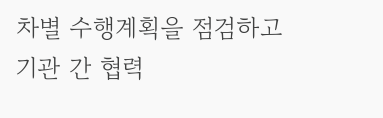차별 수행계획을 점검하고 기관 간 협력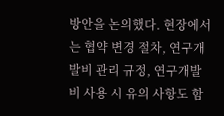방안을 논의했다. 현장에서는 협약 변경 절차, 연구개발비 관리 규정, 연구개발비 사용 시 유의 사항도 함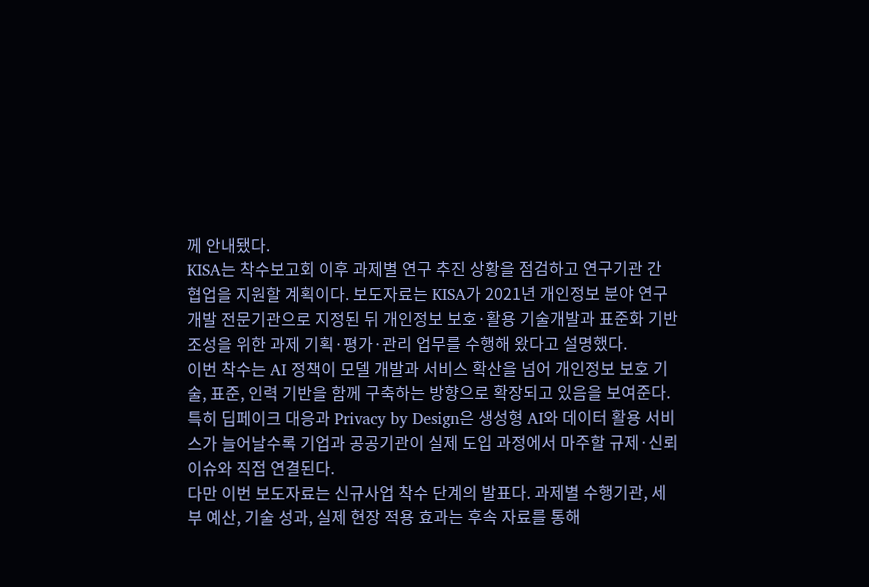께 안내됐다.
KISA는 착수보고회 이후 과제별 연구 추진 상황을 점검하고 연구기관 간 협업을 지원할 계획이다. 보도자료는 KISA가 2021년 개인정보 분야 연구개발 전문기관으로 지정된 뒤 개인정보 보호·활용 기술개발과 표준화 기반 조성을 위한 과제 기획·평가·관리 업무를 수행해 왔다고 설명했다.
이번 착수는 AI 정책이 모델 개발과 서비스 확산을 넘어 개인정보 보호 기술, 표준, 인력 기반을 함께 구축하는 방향으로 확장되고 있음을 보여준다. 특히 딥페이크 대응과 Privacy by Design은 생성형 AI와 데이터 활용 서비스가 늘어날수록 기업과 공공기관이 실제 도입 과정에서 마주할 규제·신뢰 이슈와 직접 연결된다.
다만 이번 보도자료는 신규사업 착수 단계의 발표다. 과제별 수행기관, 세부 예산, 기술 성과, 실제 현장 적용 효과는 후속 자료를 통해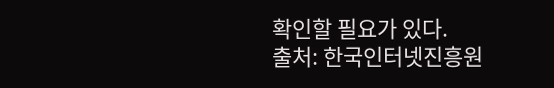확인할 필요가 있다.
출처: 한국인터넷진흥원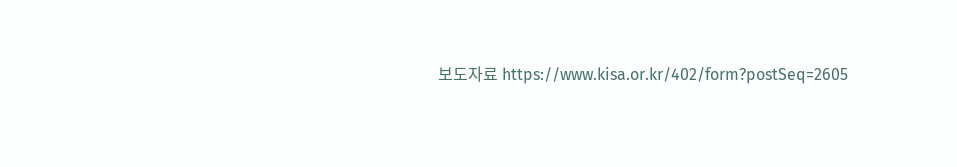보도자료 https://www.kisa.or.kr/402/form?postSeq=2605